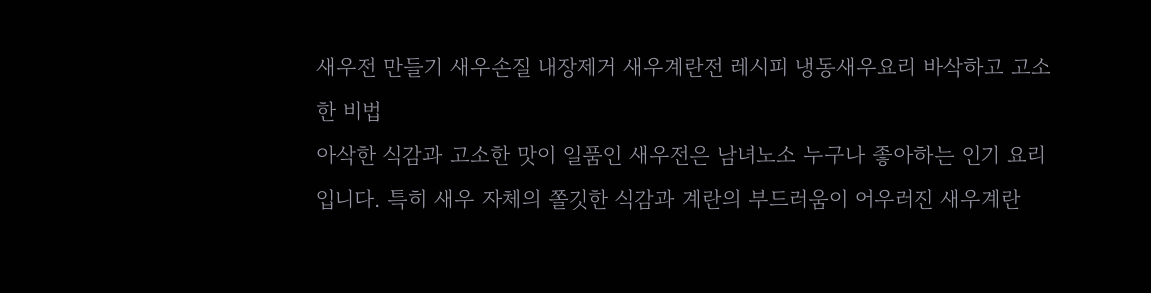새우전 만들기 새우손질 내장제거 새우계란전 레시피 냉동새우요리 바삭하고 고소한 비법
아삭한 식감과 고소한 맛이 일품인 새우전은 남녀노소 누구나 좋아하는 인기 요리입니다. 특히 새우 자체의 쫄깃한 식감과 계란의 부드러움이 어우러진 새우계란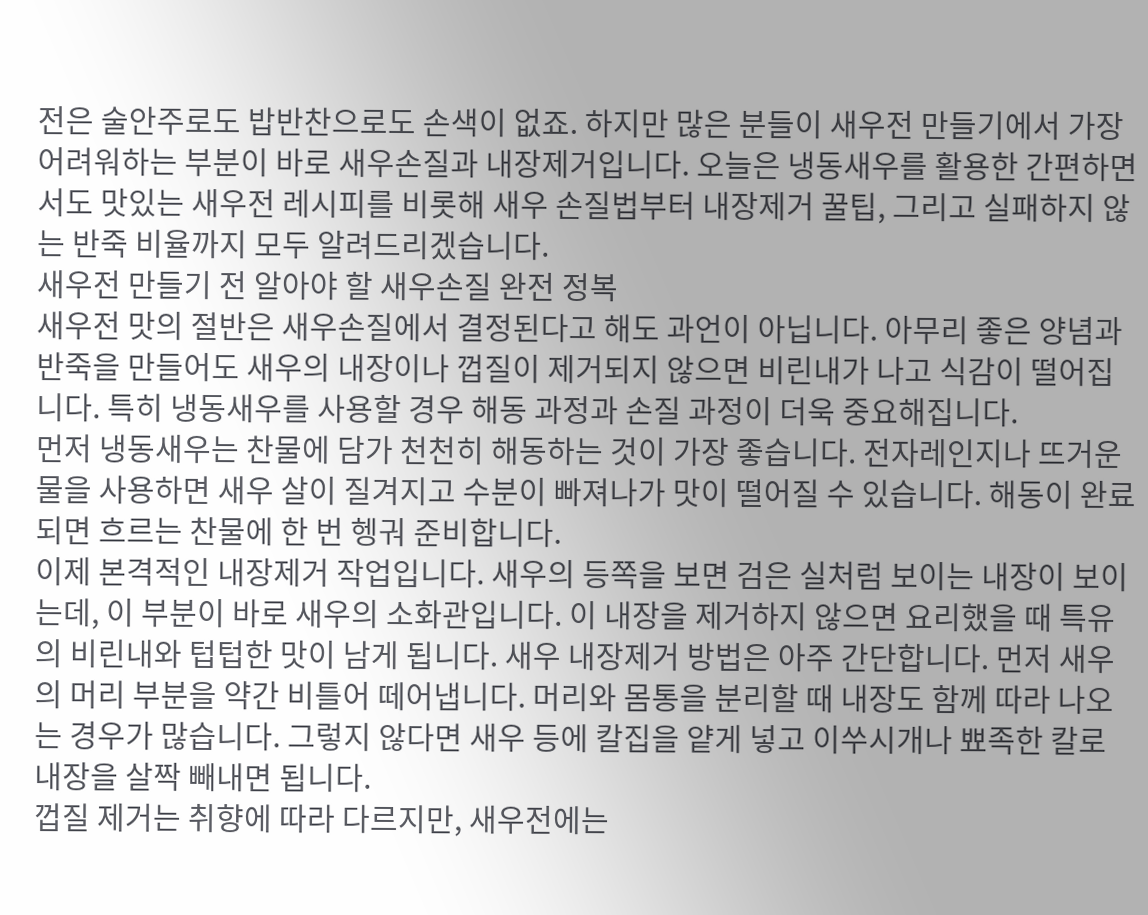전은 술안주로도 밥반찬으로도 손색이 없죠. 하지만 많은 분들이 새우전 만들기에서 가장 어려워하는 부분이 바로 새우손질과 내장제거입니다. 오늘은 냉동새우를 활용한 간편하면서도 맛있는 새우전 레시피를 비롯해 새우 손질법부터 내장제거 꿀팁, 그리고 실패하지 않는 반죽 비율까지 모두 알려드리겠습니다.
새우전 만들기 전 알아야 할 새우손질 완전 정복
새우전 맛의 절반은 새우손질에서 결정된다고 해도 과언이 아닙니다. 아무리 좋은 양념과 반죽을 만들어도 새우의 내장이나 껍질이 제거되지 않으면 비린내가 나고 식감이 떨어집니다. 특히 냉동새우를 사용할 경우 해동 과정과 손질 과정이 더욱 중요해집니다.
먼저 냉동새우는 찬물에 담가 천천히 해동하는 것이 가장 좋습니다. 전자레인지나 뜨거운 물을 사용하면 새우 살이 질겨지고 수분이 빠져나가 맛이 떨어질 수 있습니다. 해동이 완료되면 흐르는 찬물에 한 번 헹궈 준비합니다.
이제 본격적인 내장제거 작업입니다. 새우의 등쪽을 보면 검은 실처럼 보이는 내장이 보이는데, 이 부분이 바로 새우의 소화관입니다. 이 내장을 제거하지 않으면 요리했을 때 특유의 비린내와 텁텁한 맛이 남게 됩니다. 새우 내장제거 방법은 아주 간단합니다. 먼저 새우의 머리 부분을 약간 비틀어 떼어냅니다. 머리와 몸통을 분리할 때 내장도 함께 따라 나오는 경우가 많습니다. 그렇지 않다면 새우 등에 칼집을 얕게 넣고 이쑤시개나 뾰족한 칼로 내장을 살짝 빼내면 됩니다.
껍질 제거는 취향에 따라 다르지만, 새우전에는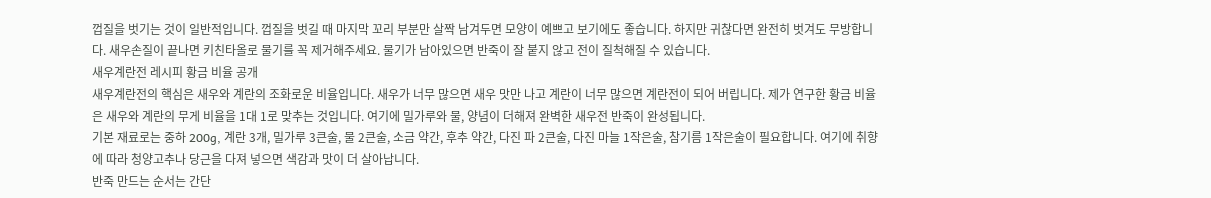껍질을 벗기는 것이 일반적입니다. 껍질을 벗길 때 마지막 꼬리 부분만 살짝 남겨두면 모양이 예쁘고 보기에도 좋습니다. 하지만 귀찮다면 완전히 벗겨도 무방합니다. 새우손질이 끝나면 키친타올로 물기를 꼭 제거해주세요. 물기가 남아있으면 반죽이 잘 붙지 않고 전이 질척해질 수 있습니다.
새우계란전 레시피 황금 비율 공개
새우계란전의 핵심은 새우와 계란의 조화로운 비율입니다. 새우가 너무 많으면 새우 맛만 나고 계란이 너무 많으면 계란전이 되어 버립니다. 제가 연구한 황금 비율은 새우와 계란의 무게 비율을 1대 1로 맞추는 것입니다. 여기에 밀가루와 물, 양념이 더해져 완벽한 새우전 반죽이 완성됩니다.
기본 재료로는 중하 200g, 계란 3개, 밀가루 3큰술, 물 2큰술, 소금 약간, 후추 약간, 다진 파 2큰술, 다진 마늘 1작은술, 참기름 1작은술이 필요합니다. 여기에 취향에 따라 청양고추나 당근을 다져 넣으면 색감과 맛이 더 살아납니다.
반죽 만드는 순서는 간단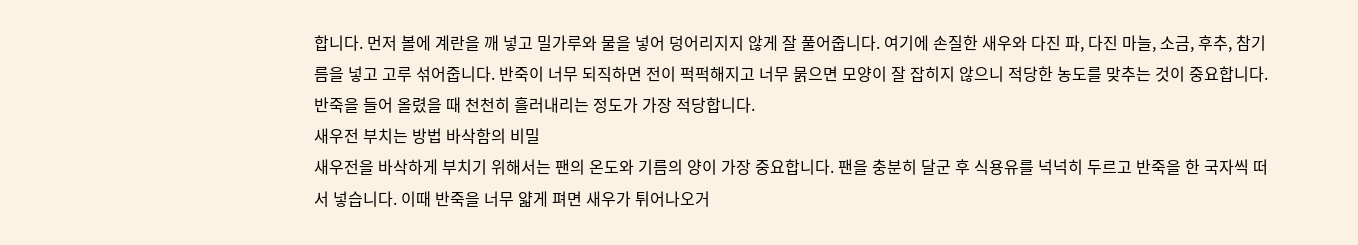합니다. 먼저 볼에 계란을 깨 넣고 밀가루와 물을 넣어 덩어리지지 않게 잘 풀어줍니다. 여기에 손질한 새우와 다진 파, 다진 마늘, 소금, 후추, 참기름을 넣고 고루 섞어줍니다. 반죽이 너무 되직하면 전이 퍽퍽해지고 너무 묽으면 모양이 잘 잡히지 않으니 적당한 농도를 맞추는 것이 중요합니다. 반죽을 들어 올렸을 때 천천히 흘러내리는 정도가 가장 적당합니다.
새우전 부치는 방법 바삭함의 비밀
새우전을 바삭하게 부치기 위해서는 팬의 온도와 기름의 양이 가장 중요합니다. 팬을 충분히 달군 후 식용유를 넉넉히 두르고 반죽을 한 국자씩 떠서 넣습니다. 이때 반죽을 너무 얇게 펴면 새우가 튀어나오거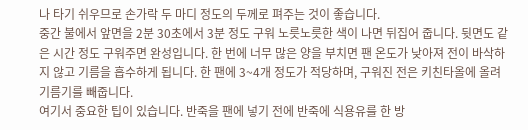나 타기 쉬우므로 손가락 두 마디 정도의 두께로 펴주는 것이 좋습니다.
중간 불에서 앞면을 2분 30초에서 3분 정도 구워 노릇노릇한 색이 나면 뒤집어 줍니다. 뒷면도 같은 시간 정도 구워주면 완성입니다. 한 번에 너무 많은 양을 부치면 팬 온도가 낮아져 전이 바삭하지 않고 기름을 흡수하게 됩니다. 한 팬에 3~4개 정도가 적당하며, 구워진 전은 키친타올에 올려 기름기를 빼줍니다.
여기서 중요한 팁이 있습니다. 반죽을 팬에 넣기 전에 반죽에 식용유를 한 방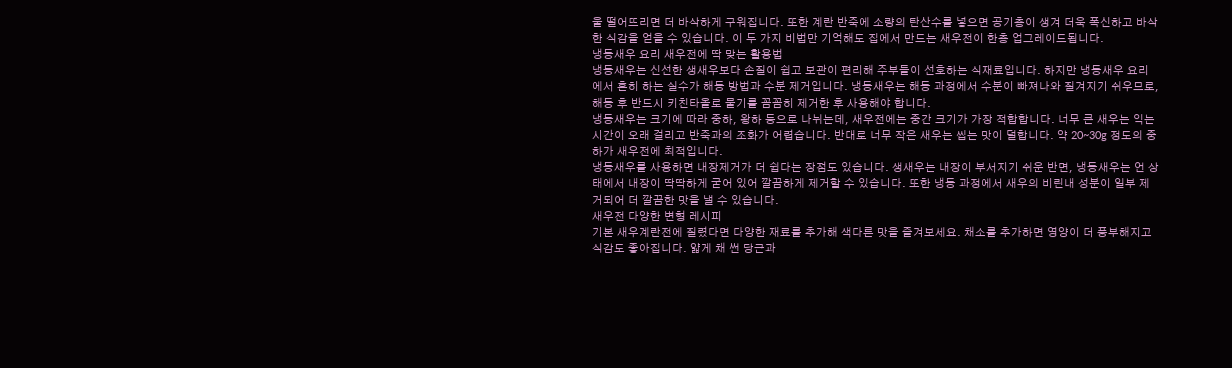울 떨어뜨리면 더 바삭하게 구워집니다. 또한 계란 반죽에 소량의 탄산수를 넣으면 공기층이 생겨 더욱 폭신하고 바삭한 식감을 얻을 수 있습니다. 이 두 가지 비법만 기억해도 집에서 만드는 새우전이 한층 업그레이드됩니다.
냉동새우 요리 새우전에 딱 맞는 활용법
냉동새우는 신선한 생새우보다 손질이 쉽고 보관이 편리해 주부들이 선호하는 식재료입니다. 하지만 냉동새우 요리에서 흔히 하는 실수가 해동 방법과 수분 제거입니다. 냉동새우는 해동 과정에서 수분이 빠져나와 질겨지기 쉬우므로, 해동 후 반드시 키친타올로 물기를 꼼꼼히 제거한 후 사용해야 합니다.
냉동새우는 크기에 따라 중하, 왕하 등으로 나뉘는데, 새우전에는 중간 크기가 가장 적합합니다. 너무 큰 새우는 익는 시간이 오래 걸리고 반죽과의 조화가 어렵습니다. 반대로 너무 작은 새우는 씹는 맛이 덜합니다. 약 20~30g 정도의 중하가 새우전에 최적입니다.
냉동새우를 사용하면 내장제거가 더 쉽다는 장점도 있습니다. 생새우는 내장이 부서지기 쉬운 반면, 냉동새우는 언 상태에서 내장이 딱딱하게 굳어 있어 깔끔하게 제거할 수 있습니다. 또한 냉동 과정에서 새우의 비린내 성분이 일부 제거되어 더 깔끔한 맛을 낼 수 있습니다.
새우전 다양한 변형 레시피
기본 새우계란전에 질렸다면 다양한 재료를 추가해 색다른 맛을 즐겨보세요. 채소를 추가하면 영양이 더 풍부해지고 식감도 좋아집니다. 얇게 채 썬 당근과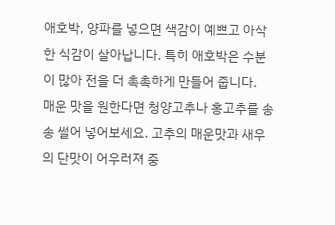애호박, 양파를 넣으면 색감이 예쁘고 아삭한 식감이 살아납니다. 특히 애호박은 수분이 많아 전을 더 촉촉하게 만들어 줍니다.
매운 맛을 원한다면 청양고추나 홍고추를 송송 썰어 넣어보세요. 고추의 매운맛과 새우의 단맛이 어우러져 중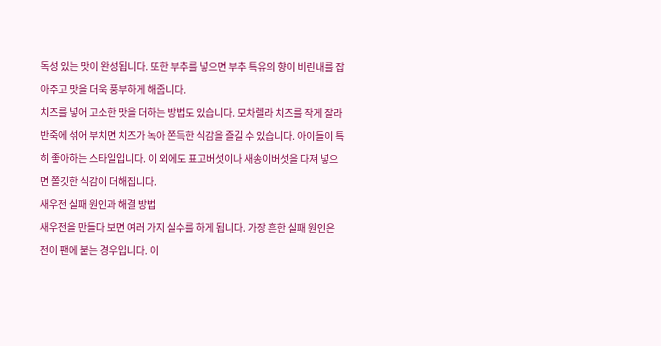독성 있는 맛이 완성됩니다. 또한 부추를 넣으면 부추 특유의 향이 비린내를 잡아주고 맛을 더욱 풍부하게 해줍니다.
치즈를 넣어 고소한 맛을 더하는 방법도 있습니다. 모차렐라 치즈를 작게 잘라 반죽에 섞어 부치면 치즈가 녹아 쫀득한 식감을 즐길 수 있습니다. 아이들이 특히 좋아하는 스타일입니다. 이 외에도 표고버섯이나 새송이버섯을 다져 넣으면 쫄깃한 식감이 더해집니다.
새우전 실패 원인과 해결 방법
새우전을 만들다 보면 여러 가지 실수를 하게 됩니다. 가장 흔한 실패 원인은 전이 팬에 붙는 경우입니다. 이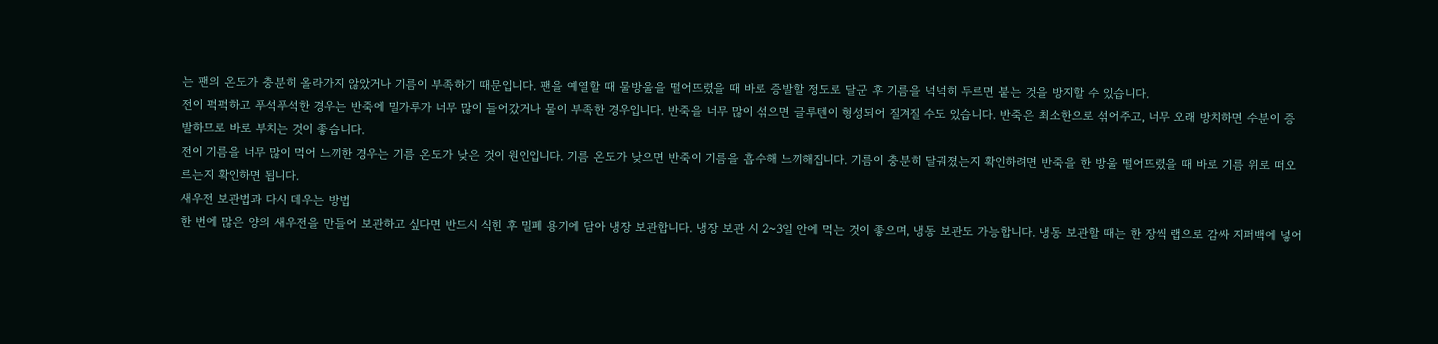는 팬의 온도가 충분히 올라가지 않았거나 기름이 부족하기 때문입니다. 팬을 예열할 때 물방울을 떨어뜨렸을 때 바로 증발할 정도로 달군 후 기름을 넉넉히 두르면 붙는 것을 방지할 수 있습니다.
전이 퍽퍽하고 푸석푸석한 경우는 반죽에 밀가루가 너무 많이 들어갔거나 물이 부족한 경우입니다. 반죽을 너무 많이 섞으면 글루텐이 형성되어 질겨질 수도 있습니다. 반죽은 최소한으로 섞어주고, 너무 오래 방치하면 수분이 증발하므로 바로 부치는 것이 좋습니다.
전이 기름을 너무 많이 먹어 느끼한 경우는 기름 온도가 낮은 것이 원인입니다. 기름 온도가 낮으면 반죽이 기름을 흡수해 느끼해집니다. 기름이 충분히 달궈졌는지 확인하려면 반죽을 한 방울 떨어뜨렸을 때 바로 기름 위로 떠오르는지 확인하면 됩니다.
새우전 보관법과 다시 데우는 방법
한 번에 많은 양의 새우전을 만들어 보관하고 싶다면 반드시 식힌 후 밀폐 용기에 담아 냉장 보관합니다. 냉장 보관 시 2~3일 안에 먹는 것이 좋으며, 냉동 보관도 가능합니다. 냉동 보관할 때는 한 장씩 랩으로 감싸 지퍼백에 넣어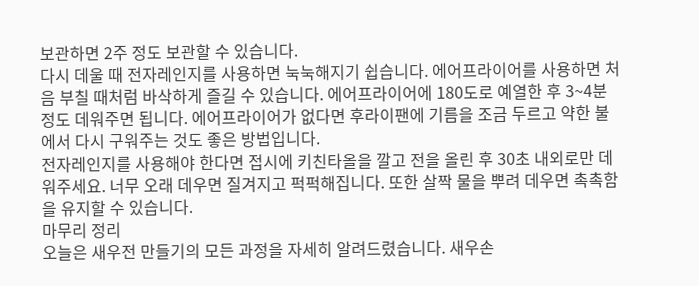보관하면 2주 정도 보관할 수 있습니다.
다시 데울 때 전자레인지를 사용하면 눅눅해지기 쉽습니다. 에어프라이어를 사용하면 처음 부칠 때처럼 바삭하게 즐길 수 있습니다. 에어프라이어에 180도로 예열한 후 3~4분 정도 데워주면 됩니다. 에어프라이어가 없다면 후라이팬에 기름을 조금 두르고 약한 불에서 다시 구워주는 것도 좋은 방법입니다.
전자레인지를 사용해야 한다면 접시에 키친타올을 깔고 전을 올린 후 30초 내외로만 데워주세요. 너무 오래 데우면 질겨지고 퍽퍽해집니다. 또한 살짝 물을 뿌려 데우면 촉촉함을 유지할 수 있습니다.
마무리 정리
오늘은 새우전 만들기의 모든 과정을 자세히 알려드렸습니다. 새우손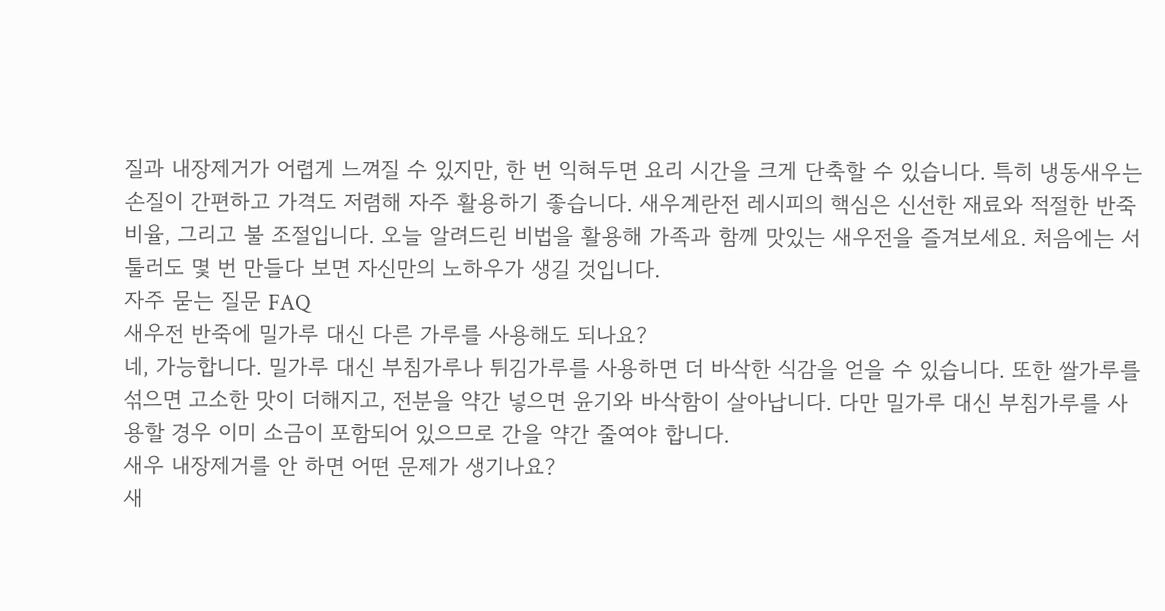질과 내장제거가 어렵게 느껴질 수 있지만, 한 번 익혀두면 요리 시간을 크게 단축할 수 있습니다. 특히 냉동새우는 손질이 간편하고 가격도 저렴해 자주 활용하기 좋습니다. 새우계란전 레시피의 핵심은 신선한 재료와 적절한 반죽 비율, 그리고 불 조절입니다. 오늘 알려드린 비법을 활용해 가족과 함께 맛있는 새우전을 즐겨보세요. 처음에는 서툴러도 몇 번 만들다 보면 자신만의 노하우가 생길 것입니다.
자주 묻는 질문 FAQ
새우전 반죽에 밀가루 대신 다른 가루를 사용해도 되나요?
네, 가능합니다. 밀가루 대신 부침가루나 튀김가루를 사용하면 더 바삭한 식감을 얻을 수 있습니다. 또한 쌀가루를 섞으면 고소한 맛이 더해지고, 전분을 약간 넣으면 윤기와 바삭함이 살아납니다. 다만 밀가루 대신 부침가루를 사용할 경우 이미 소금이 포함되어 있으므로 간을 약간 줄여야 합니다.
새우 내장제거를 안 하면 어떤 문제가 생기나요?
새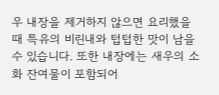우 내장을 제거하지 않으면 요리했을 때 특유의 비린내와 텁텁한 맛이 남을 수 있습니다. 또한 내장에는 새우의 소화 잔여물이 포함되어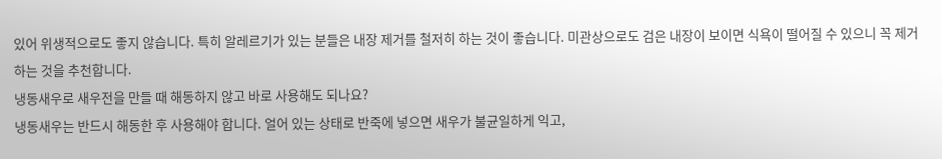있어 위생적으로도 좋지 않습니다. 특히 알레르기가 있는 분들은 내장 제거를 철저히 하는 것이 좋습니다. 미관상으로도 검은 내장이 보이면 식욕이 떨어질 수 있으니 꼭 제거하는 것을 추천합니다.
냉동새우로 새우전을 만들 때 해동하지 않고 바로 사용해도 되나요?
냉동새우는 반드시 해동한 후 사용해야 합니다. 얼어 있는 상태로 반죽에 넣으면 새우가 불균일하게 익고,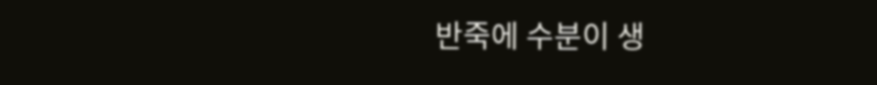반죽에 수분이 생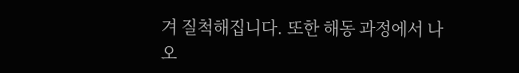겨 질척해집니다. 또한 해동 과정에서 나오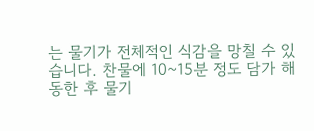는 물기가 전체적인 식감을 망칠 수 있습니다. 찬물에 10~15분 정도 담가 해동한 후 물기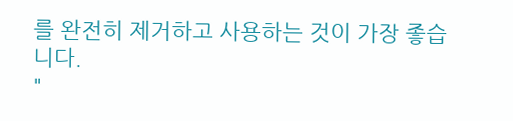를 완전히 제거하고 사용하는 것이 가장 좋습니다.
"